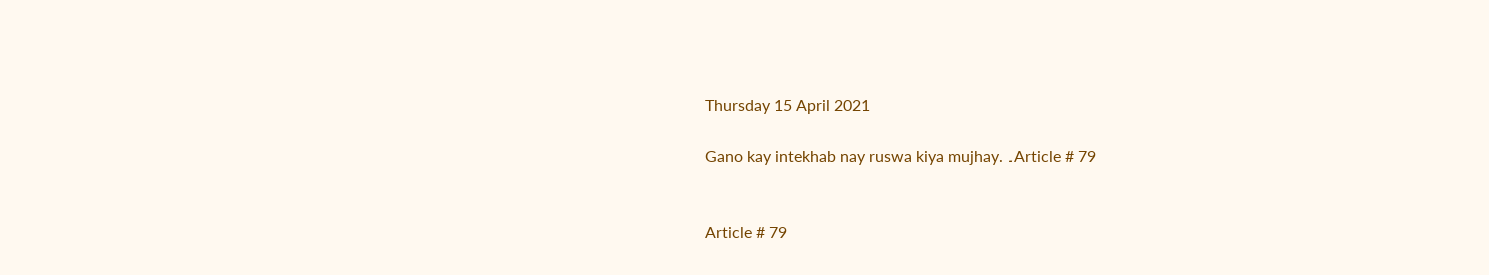Thursday 15 April 2021

Gano kay intekhab nay ruswa kiya mujhay. ۔Article # 79


Article # 79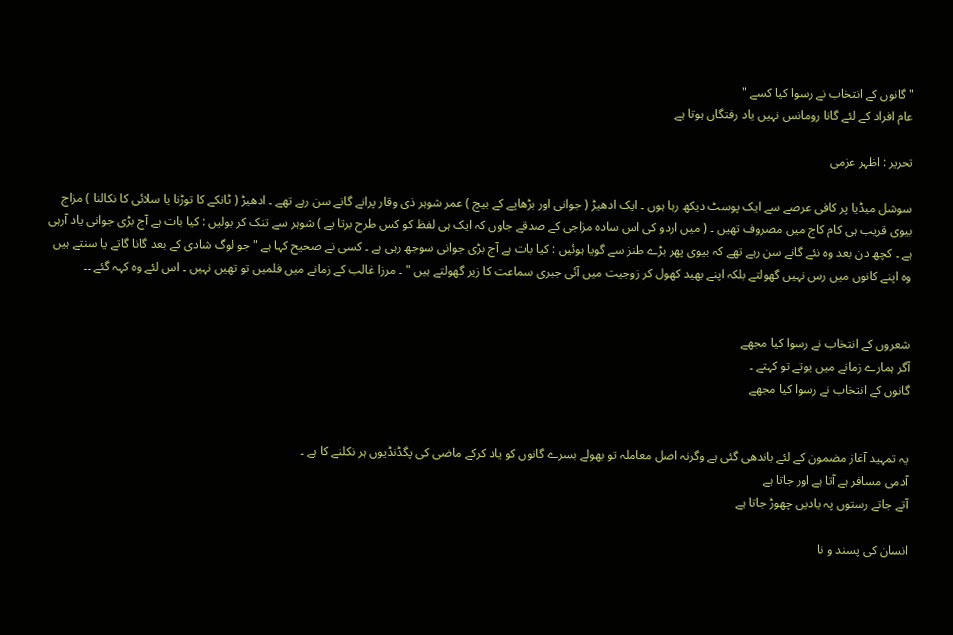" گانوں کے انتخاب نے رسوا کیا کسے "
عام افراد کے لئے گانا رومانس نہیں یاد رفتگاں ہوتا ہے

تحریر : اظہر عزمی

سوشل میڈیا پر کافی عرصے سے ایک پوسٹ دیکھ رہا ہوں ۔ ایک ادھیڑ ( جوانی اور بڑھاپے کے بیچ ) عمر شوہر ذی وقار پرانے گانے سن رہے تھے ۔ ادھیڑ ( ٹانکے کا توڑنا یا سلائی کا نکالنا ) مزاج بیوی قریب ہی کام کاج میں مصروف تھیں ۔ ( میں اردو کی اس سادہ مزاجی کے صدقے جاوں کہ ایک ہی لفظ کو کس طرح برتا یے ) شوہر سے تنک کر بولیں : کیا بات ہے آج بڑی جوانی یاد آرہی ہے ۔ کچھ دن بعد وہ نئے گانے سن رہے تھے کہ بیوی پھر بڑے طنز سے گویا ہوئیں : کیا بات ہے آج بڑی جوانی سوجھ رہی ہے ۔ کسی نے صحیح کہا ہے " جو لوگ شادی کے بعد گانا گاتے یا سنتے ہیں وہ اپنے کانوں میں رس نہیں گھولتے بلکہ اپنے بھید کھول کر زوجیت میں آئی جبری سماعت کا زیر گھولتے ہیں " ۔ مرزا غالب کے زمانے میں فلمیں تو تھیں نہیں ۔ اس لئے وہ کہہ گئے ۔۔


شعروں کے انتخاب نے رسوا کیا مجھے
آگر ہمارے زمانے میں یوتے تو کہتے ۔
گانوں کے انتخاب نے رسوا کیا مجھے


یہ تمہید آغاز مضمون کے لئے باندھی گئی ہے وگرنہ اصل معاملہ تو بھولے بسرے گانوں کو یاد کرکے ماضی کی پگڈنڈیوں ہر نکلنے کا ہے ۔
آدمی مسافر ہے آتا ہے اور جاتا ہے
آتے جاتے رستوں پہ یادیں چھوڑ جاتا ہے

انسان کی پسند و نا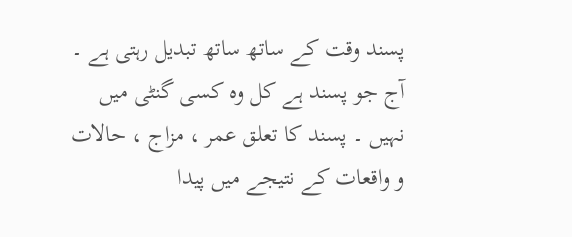پسند وقت کے ساتھ ساتھ تبدیل رہتی ہے ۔ آج جو پسند ہے کل وہ کسی گنٹی میں نہیں ۔ پسند کا تعلق عمر ، مزاج ، حالات و واقعات کے نتیجے میں پیدا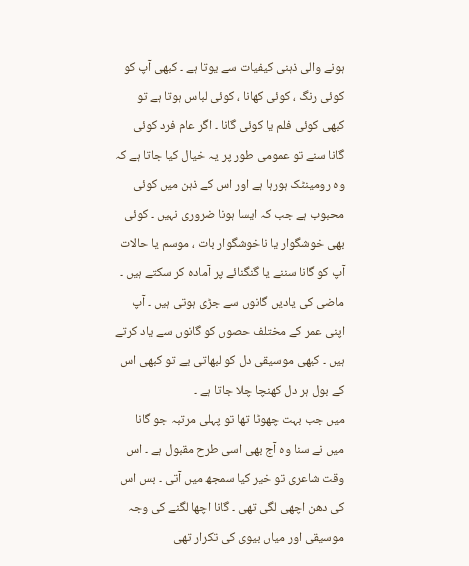ہونے والی ذہنی کیفیات سے یوتا ہے ۔ کبھی آپ کو کوئی رنگ ، کوئی کھانا ، کوئی لباس ہوتا ہے تو کبھی کوئی فلم یا کوئی گانا ۔ اگر عام فرد کوئی گانا سنے تو عمومی طور پر یہ خیال کیا جاتا ہے کہ وہ رومینٹک ہورہا ہے اور اس کے ذہن میں کوئی محبوب ہے جب کہ ایسا ہونا ضروری نہیں ۔ کوئی بھی خوشگوار یا ناخوشگوار بات ، موسم یا حالات آپ کو گانا سننے یا گنگنائے پر آمادہ کر سکتے ہیں ۔ ماضی کی یادیں گانوں سے جڑی ہوتی ہیں ۔ آپ اپنی عمر کے مختلف حصوں کو گانوں سے یاد کرتے ہیں ۔ کبھی موسیقی دل کو لبھاتی یے تو کبھی اس کے بول ہر دل کھنچا چلا جاتا ہے ۔
میں جب بہت چھوٹا تھا تو پہلی مرتبہ جو گانا میں نے سنا وہ آج بھی اسی طرح مقبول ہے ۔ اس وقت شاعری تو خیر کیا سمجھ میں آتی ۔ بس اس کی دھن اچھی لگی تھی ۔ گانا اچھا لگنے کی وجہ موسیقی اور میاں بیوی کی تکرار تھی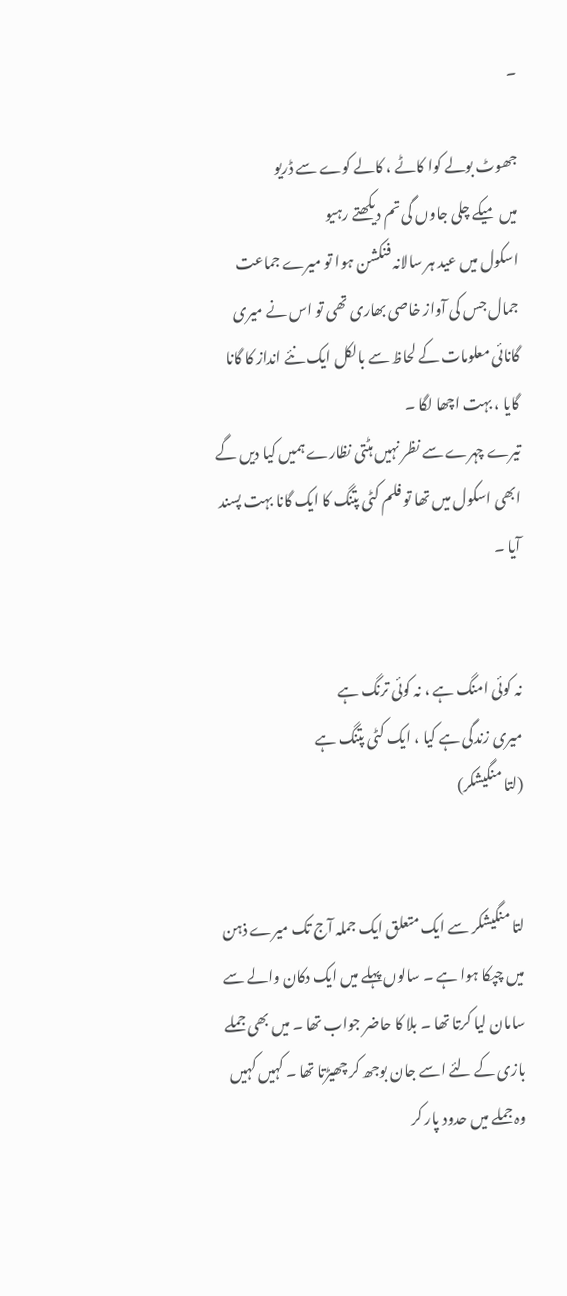۔

جھوٹ بولے کوا کاٹے ، کالے کوے سے ڈریو
میں میکے چلی جاوں گی تم دیکھتے رہیو
اسکول میں عید ہر سالانہ فنکشن ہوا تو میرے جماعت جمال جس کی آواز خاصی بھاری تھی تو اس نے میری گانائی معلومات کے لحاظ سے بالکل ایک نئے انداز کا گانا گایا ، بہت اچھا لگا ۔
تیرے چہرے سے نظر نہیں ہٹتی نظارے ہمیں کیا دیں گے
ابھی اسکول میں تھا تو فلم کٹی پتنگ کا ایک گانا بہت پسند آیا ۔


نہ کوئی امنگ ہے ، نہ کوئی ترنگ ہے
میری زندگی ہے کیا ، ایک کٹی پتنگ ہے
(لتا منگیشکر)


لتا منگیشکر سے ایک متعلق ایک جملہ آج تک میرے ذہن میں چپکا ہوا ہے ۔ سالوں پہلے میں ایک دکان والے سے سامان لیا کرتا تھا ۔ بلا کا حاضر جواب تھا ۔ میں بھی جملے بازی کے لئے اسے جان بوجھ کر چھیڑتا تھا ۔ کہیں کہیں وہ جملے میں حدود پار کر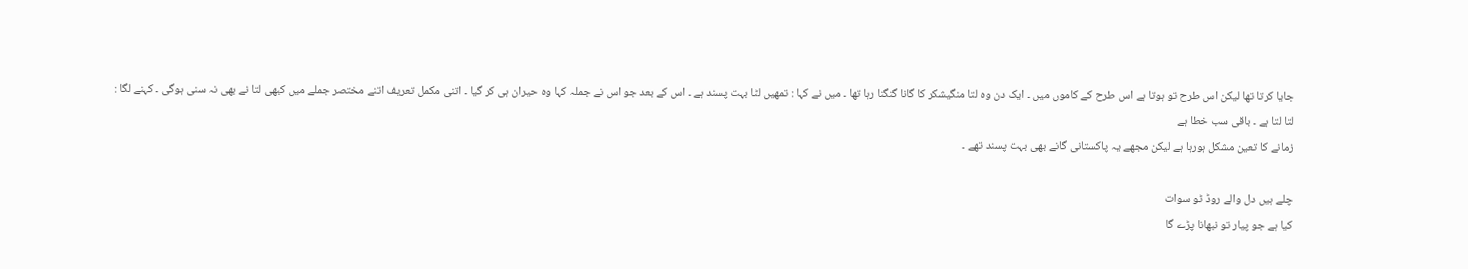جایا کرتا تھا لیکن اس طرح تو ہوتا ہے اس طرح کے کاموں میں ۔ ایک دن وہ لتا منگیشکر کا گانا گنگنا رہا تھا ۔ میں نے کہا : تمھیں لٹا بہت پسند ہے ۔ اس کے بعد جو اس نے جملہ کہا وہ حیران ہی کر گیا ۔ اتنی مکمل تعریف اتنے مختصر جملے میں کبھی لتا نے بھی نہ سنی ہوگی ۔ کہنے لگا :
لتا لتا ہے ۔ باقی سب خطا ہے
زمانے کا تعین مشکل ہورہا ہے لیکن مجھے یہ پاکستانی گانے بھی بہت پسند تھے ۔

چلے ہیں دل والے روڈ ٹو سوات
کیا ہے جو پیار تو نبھانا پڑے گا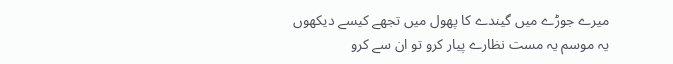میرے جوڑے میں گیندے کا پھول میں تجھے کیسے دیکھوں
یہ موسم یہ مست نظارے پیار کرو تو ان سے کرو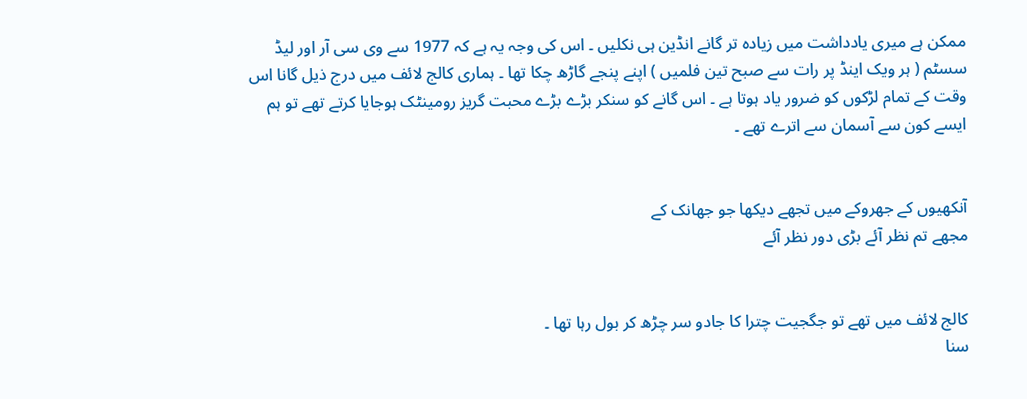ممکن ہے میری یادداشت میں زیادہ تر گانے انڈین ہی نکلیں ۔ اس کی وجہ یہ ہے کہ 1977 سے وی سی آر اور لیڈ سسٹم ( ہر ویک اینڈ پر رات سے صبح تین فلمیں ) اپنے پنجے گاڑھ چکا تھا ۔ ہماری کالج لائف میں درج ذیل گانا اس وقت کے تمام لڑکوں کو ضرور یاد ہوتا ہے ۔ اس گانے کو سنکر بڑے بڑے محبت گریز رومینٹک ہوجایا کرتے تھے تو ہم ایسے کون سے آسمان سے اترے تھے ۔


آنکھیوں کے جھروکے میں تجھے دیکھا جو جھانک کے
مجھے تم نظر آئے بڑی دور نظر آئے


کالج لائف میں تھے تو جگجیت چترا کا جادو سر چڑھ کر بول رہا تھا ۔
سنا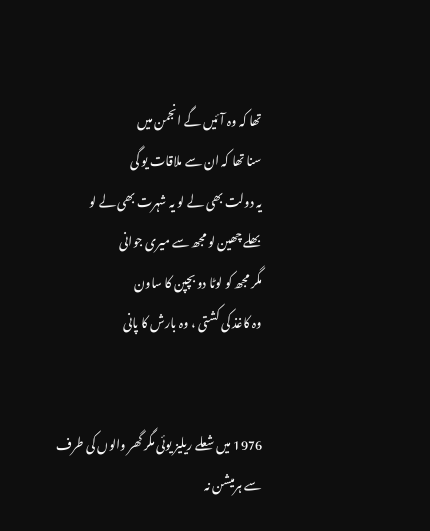تھا کہ وہ آئیں گے انجمن میں
سنا تھا کہ ان سے ملاقات یو گی
یہ دولت بھی لے لو یہ شہرت بھی لے لو
بھلے چھین لو مجھ سے میری جوانی
مگر مجھ کو لوٹا دو بچپن کا ساون
وہ کاغذ کی کشتی ، وہ بارش کا پانی


1976 میں شعلے ریلیز یوئی مگر گھر والوں کی طرف سے ہرمیشن نہ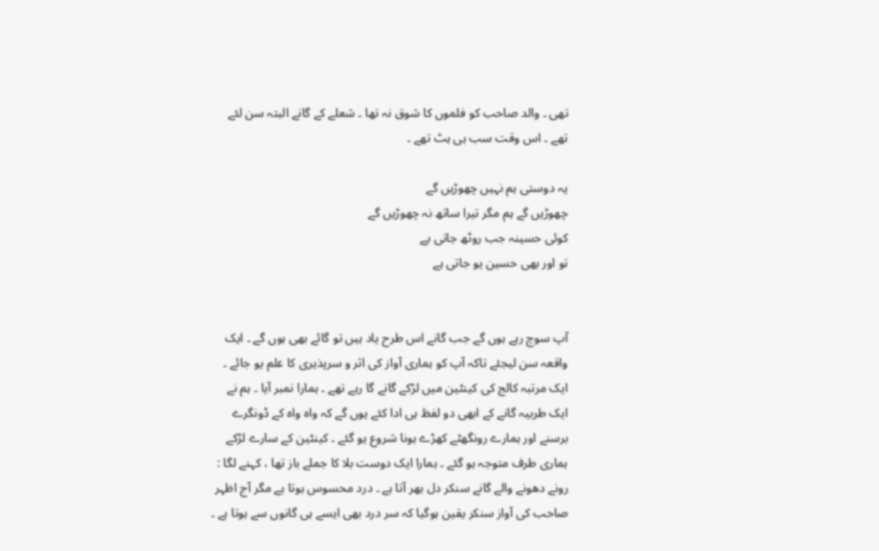تھی ۔ والد صاحب کو فلموں کا شوق نہ تھا ۔ شعلے کے گانے البتہ سن لئے تھے ۔ اس وقت سب ہی ہٹ تھے ۔

یہ دوستی ہم نہیں چھوڑیں گے
چھوڑیں گے ہم مگر تیرا ساتھ نہ چھوڑیں گے
کوئی حسینہ جب روٹھ جاتی یے
تو اور بھی حسین یو جاتی ہے


آپ سوچ رہے ہوں گے جب گانے اس طرح یاد ہیں تو گائے بھی ہوں گے ۔ ایک واقعہ سن لیجئے تاکہ آپ کو ہماری آواز کی اثر و سرپذیری کا علم یو جائے ۔ ایک مرتبہ کالج کی کینٹین میں لڑکے گانے گا رہے تھے ۔ ہمارا نمبر آیا ۔ ہم نے ایک طربیہ گانے کے ابھی دو لفظ ہی ادا کئے یوں گے کہ واہ واہ کے ڈونگرے برسنے اور ہمارے رونگھٹے کھڑے ہونا شروع یو گئے ۔ کینٹین کے سارے لڑکے ہماری طرف متوجہ ہو گئے ۔ ہمارا ایک دوست بلا کا جملے باز تھا ، کہنے لگا : رونے دھونے والے گانے سنکر دل بھر آتا ہے ۔ درد محسوس ہوتا ہے مگر آج اظہر صاحب کی آواز سنکر یقین ہوگیا کہ سر درد بھی ایسے ہی گانوں سے ہوتا ہے ۔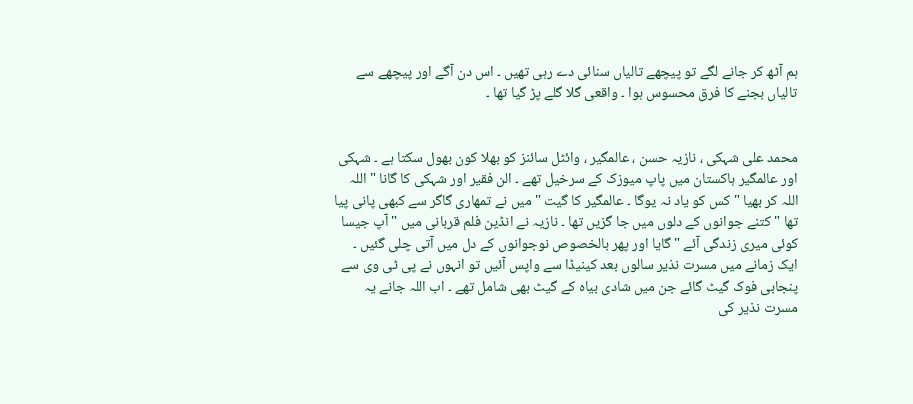ہم آٹھ کر جانے لگے تو پیچھے تالیاں سنائی دے رہی تھیں ۔ اس دن آگے اور پیچھے سے تالیاں بجنے کا فرق محسوس ہوا ۔ واقعی گلا گلے پڑ گیا تھا ۔


محمد علی شہکی ، نازیہ حسن ، عالمگیر ، وائٹل سائنز کو بھلا کون بھول سکتا ہے ۔ شہکی اور عالمگیر ہاکستان میں پاپ میوزک کے سرخیل تھے ۔ الن فقیر اور شہکی کا گانا " اللہ اللہ کر بھیا " کس کو یاد نہ یوگا ۔ عالمگیر کا گیت " میں نے تمھاری گاگر سے کبھی پانی پیا تھا " کتنے جوانوں کے دلوں میں جا گزیں تھا ۔ نازیہ نے انڈین فلم قربانی میں " آپ جیسا کوئی میری زندگی آئے " گایا اور پھر بالخصوص نوجوانوں کے دل میں آتی چلی گئیں ۔
ایک زمانے میں مسرت نذیر سالوں بعد کینیڈا سے واپس آئیں تو انہوں نے پی ٹی وی سے پنجابی فوک گیٹ گائے جن میں شادی بیاہ کے گیٹ بھی شامل تھے ۔ اب اللہ جانے یہ مسرت نذیر کی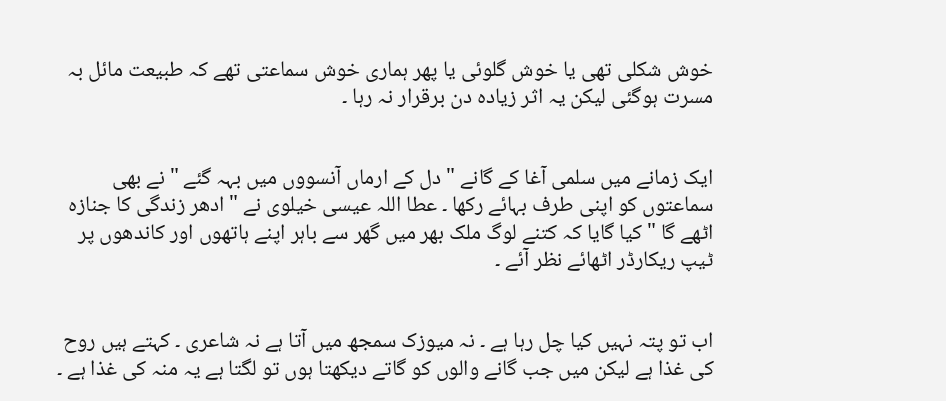خوش شکلی تھی یا خوش گلوئی یا پھر ہماری خوش سماعتی تھے کہ طبیعت مائل بہ مسرت ہوگئی لیکن یہ اثر زیادہ دن برقرار نہ رہا ۔


ایک زمانے میں سلمی آغا کے گانے " دل کے ارماں آنسووں میں بہہ گئے " نے بھی سماعتوں کو اپنی طرف بہائے رکھا ۔ عطا اللہ عیسی خیلوی نے " ادھر زندگی کا جنازہ اٹھے گا " کیا گایا کہ کتنے لوگ ملک بھر میں گھر سے باہر اپنے ہاتھوں اور کاندھوں پر ٹیپ ریکارڈر اٹھائے نظر آئے ۔


اب تو پتہ نہیں کیا چل رہا ہے ۔ نہ میوزک سمجھ میں آتا ہے نہ شاعری ۔ کہتے ہیں روح کی غذا ہے لیکن میں جب گانے والوں کو گاتے دیکھتا ہوں تو لگتا ہے یہ منہ کی غذا ہے ۔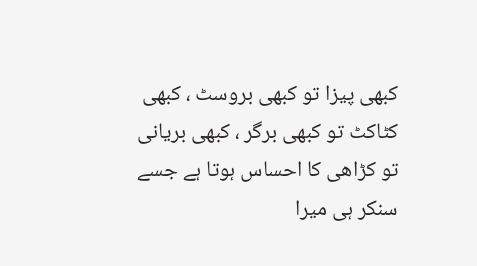کبھی پیزا تو کبھی بروسٹ ، کبھی کٹاکٹ تو کبھی برگر ، کبھی بریانی تو کڑاھی کا احساس ہوتا ہے جسے سنکر ہی میرا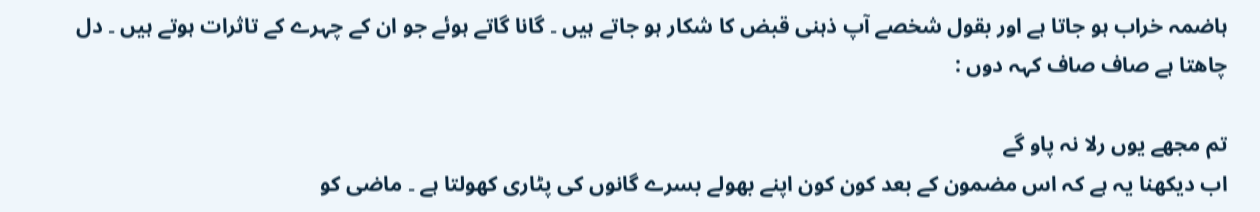ہاضمہ خراب ہو جاتا ہے اور بقول شخصے آپ ذہنی قبض کا شکار ہو جاتے ہیں ۔ گانا گاتے ہوئے جو ان کے چہرے کے تاثرات ہوتے ہیں ۔ دل چاھتا ہے صاف صاف کہہ دوں :

تم مجھے یوں رلا نہ پاو گے
اب دیکھنا یہ ہے کہ اس مضمون کے بعد کون کون اپنے بھولے بسرے گانوں کی پٹاری کھولتا ہے ۔ ماضی کو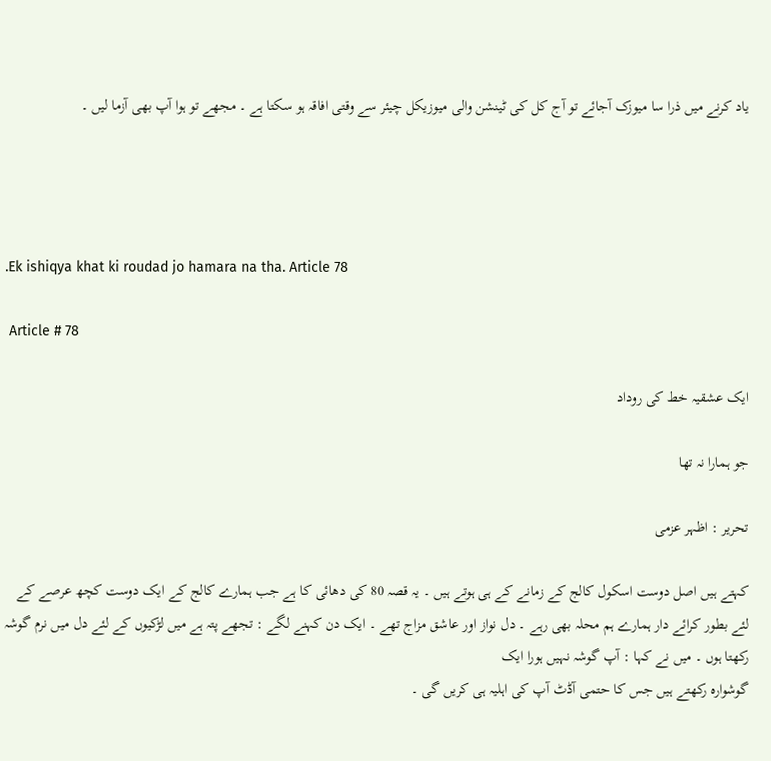یاد کرنے میں ذرا سا میوزک آجائے تو آج کل کی ٹینشن والی میوزیکل چیئر سے وقتی افاقہ ہو سکتا ہے ۔ مجھے تو ہوا آپ بھی آزما لیں ۔




.Ek ishiqya khat ki roudad jo hamara na tha. Article 78

 Article # 78

ایک عشقیہ خط کی روداد

جو ہمارا نہ تھا

تحریر : اظہر عزمی

کہتے ہیں اصل دوست اسکول کالج کے زمانے کے ہی ہوتے ہیں ۔ یہ قصہ 80 کی دھائی کا ہے جب ہمارے کالج کے ایک دوست کچھ عرصے کے لئے بطور کرائے دار ہمارے ہم محلہ بھی رہے ۔ دل نواز اور عاشق مزاج تھے ۔ ایک دن کہنے لگے : تجھے پتہ ہے میں لڑکیوں کے لئے دل میں نرم گوشہ رکھتا ہوں ۔ میں نے کہا : آپ گوشہ نہیں ہورا ایک
گوشوارہ رکھتے ہیں جس کا حتمی آڈٹ آپ کی اہلیہ ہی کریں گی ۔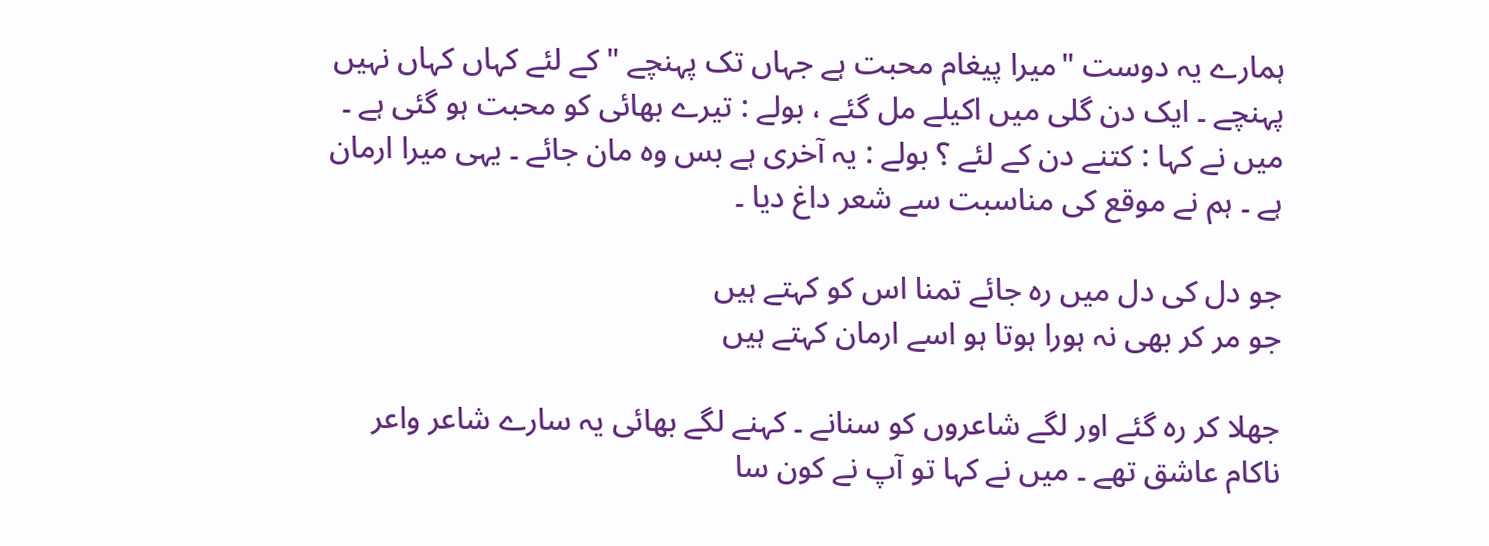ہمارے یہ دوست "میرا پیغام محبت ہے جہاں تک پہنچے " کے لئے کہاں کہاں نہیں پہنچے ۔ ایک دن گلی میں اکیلے مل گئے ، بولے : تیرے بھائی کو محبت ہو گئی ہے ۔ میں نے کہا : کتنے دن کے لئے ؟ بولے : یہ آخری ہے بس وہ مان جائے ۔ یہی میرا ارمان ہے ۔ ہم نے موقع کی مناسبت سے شعر داغ دیا ۔

جو دل کی دل میں رہ جائے تمنا اس کو کہتے ہیں
جو مر کر بھی نہ ہورا ہوتا ہو اسے ارمان کہتے ہیں

جھلا کر رہ گئے اور لگے شاعروں کو سنانے ۔ کہنے لگے بھائی یہ سارے شاعر واعر ناکام عاشق تھے ۔ میں نے کہا تو آپ نے کون سا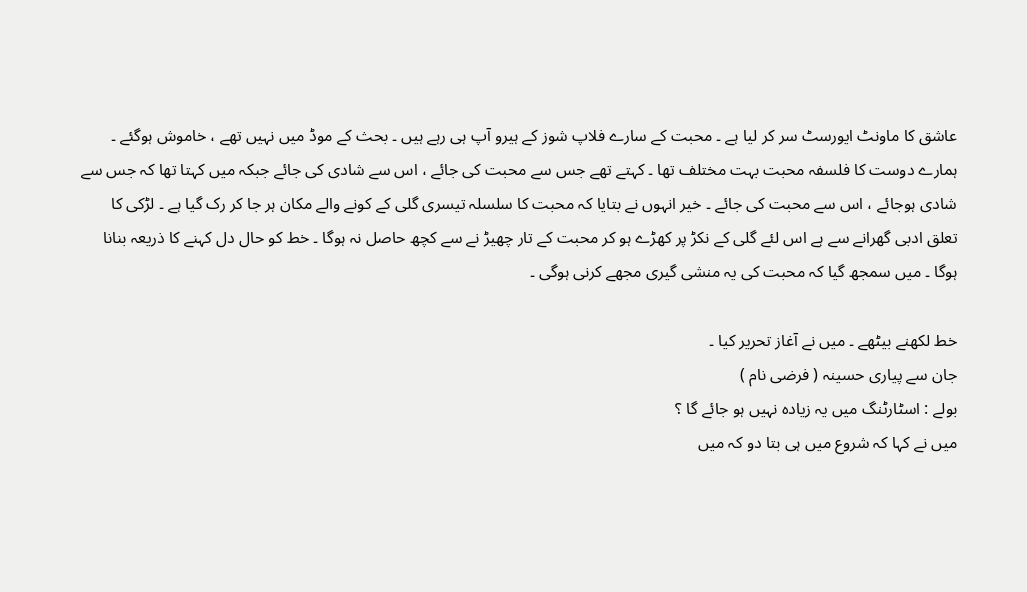عاشق کا ماونٹ ایورسٹ سر کر لیا ہے ۔ محبت کے سارے فلاپ شوز کے ہیرو آپ ہی رہے ہیں ۔ بحث کے موڈ میں نہیں تھے ، خاموش ہوگئے ۔ ہمارے دوست کا فلسفہ محبت بہت مختلف تھا ۔ کہتے تھے جس سے محبت کی جائے ، اس سے شادی کی جائے جبکہ میں کہتا تھا کہ جس سے شادی ہوجائے ، اس سے محبت کی جائے ۔ خیر انہوں نے بتایا کہ محبت کا سلسلہ تیسری گلی کے کونے والے مکان ہر جا کر رک گیا ہے ۔ لڑکی کا تعلق ادبی گھرانے سے ہے اس لئے گلی کے نکڑ پر کھڑے ہو کر محبت کے تار چھیڑ نے سے کچھ حاصل نہ ہوگا ۔ خط کو حال دل کہنے کا ذریعہ بنانا ہوگا ۔ میں سمجھ گیا کہ محبت کی یہ منشی گیری مجھے کرنی ہوگی ۔

خط لکھنے بیٹھے ۔ میں نے آغاز تحریر کیا ۔
جان سے پیاری حسینہ ( فرضی نام )
بولے : اسٹارٹنگ میں یہ زیادہ نہیں ہو جائے گا ؟
میں نے کہا کہ شروع میں ہی بتا دو کہ میں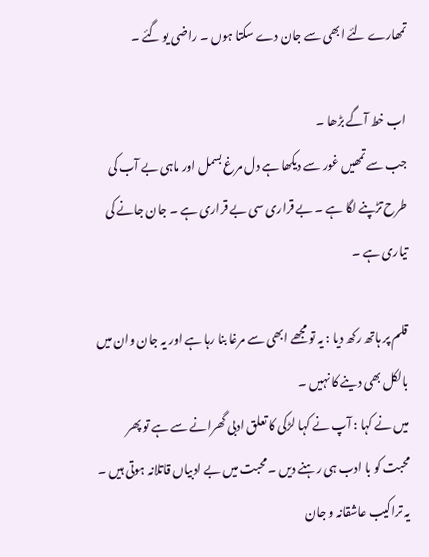تمھارے لئے ابھی سے جان دے سکتا ہوں ۔ راضی یو گئے ۔

اب خط آگے بڑھا ۔
جب سے تمھیں غور سے دیکھا ہے دل مرغ بسمل اور ماہی بے آب کی طرح تڑپنے لگا ہے ۔ بے قراری سی بے قراری ہے ۔ جان جانے کی تیاری ہے ۔

قلم پر ہاتھ رکھ دیا : یہ تو مجھے ابھی سے مرغا بنا رہا ہے اور یہ جان وان میں بالکل بھی دینے کا نہیں ۔
میں نے کہا : آپ نے کہا لڑکی کا تعلق ادبی گھرانے سے ہے تو پھر محبت کو با ادب ہی رہنے دیں ۔ محبت میں بے ادبیاں قاتلانہ ہوتی ہیں ۔ یہ تراکیب عاشقانہ و جان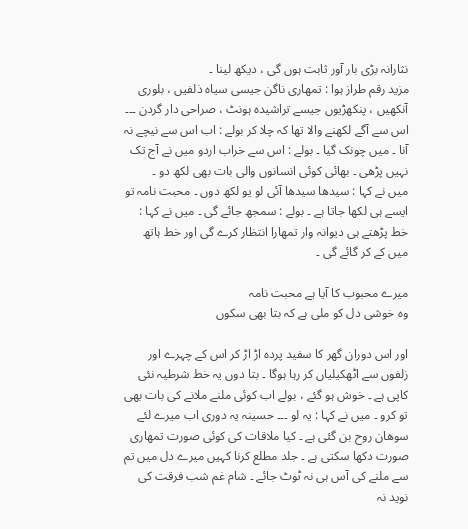نثارانہ بڑی بار آور ثابت ہوں گی ، دیکھ لینا ۔
مزید رقم طراز ہوا : تمھاری ناگن جیسی سیاہ ذلفیں ، بلوری آنکھیں ، پنکھڑیوں جیسے تراشیدہ ہونٹ ، صراحی دار گردن ۔۔۔ اس سے آگے لکھنے والا تھا کہ چلا کر بولے : اب اس سے نیچے نہ آنا ۔ میں چونک گیا ۔ بولے : اس سے خراب اردو میں نے آج تک نہیں پڑھی ۔ بھائی کوئی انسانوں والی بات بھی لکھ دو ۔
میں نے کہا : سیدھا سیدھا آئی لو یو لکھ دوں ۔ محبت نامہ تو ایسے ہی لکھا جاتا ہے ۔ بولے : سمجھ جائے گی ۔ میں نے کہا : خط پڑھتے ہی دیوانہ وار تمھارا انتظار کرے گی اور خط ہاتھ میں کے کر گائے گی ۔

میرے محبوب کا آیا ہے محبت نامہ
وہ خوشی دل کو ملی ہے کہ بتا بھی سکوں

اور اس دوران گھر کا سفید پردہ اڑ اڑ کر اس کے چہرے اور زلفوں سے اٹھکیلیاں کر رہا ہوگا ۔ بتا دوں یہ خط شرطیہ نئی کاپی ہے ۔ خوش ہو گئے ، بولے اب کوئی ملنے ملانے کی بات بھی تو کرو ۔ میں نے کہا : یہ لو ۔۔۔ حسینہ یہ دوری اب میرے لئے سوھان روح بن گئی ہے ۔ کیا ملاقات کی کوئی صورت تمھاری صورت دکھا سکتی ہے ۔ جلد مطلع کرنا کہیں میرے دل میں تم سے ملنے کی آس ہی نہ ٹوٹ جائے ۔ شام غم شب فرقت کی نوید نہ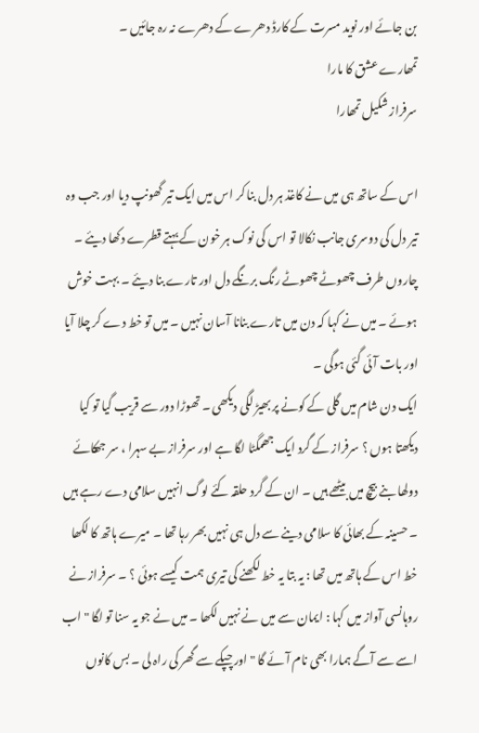بن جائے اور نوید مسرت کے کارڈ دھرے کے دھرے نہ رہ جائیں ۔
تمھارے عشق کا مارا
سرفراز شکیل تمھارا

اس کے ساتھ ہی میں نے کاغذ ہر دل بنا کر اس میں ایک تیر گھونپ دیا اور جب وہ تیر دل کی دوسری جانب نکالا تو اس کی نوک ہر خون کے بہتے قطرے دکھا دیئے ۔ چاروں طرف چھوٹے چھوٹے رنگ برنگے دل اور تارے بنا دیئے ۔ بہت خوش ہوئے ۔ میں نے کہا کہ دن میں تارے بنانا آسان نہیں ۔ میں تو خط دے کر چلا آیا اور بات آئی گئی ہوگی ۔
ایک دن شام میں گلی کے کونے پر بھیڑ لگی دیکھی ۔ تھوڑا دور سے قریب گیا تو کیا دیکھتا ہوں ؟ سرفراز کے گرد ایک جھمگٹا لگا ہے اور سرفراز بے سہرا ، سر جھکائے دولھا بنے بیچ میں بیٹھے ہیں ۔ ان کے گرد حلقہ کئے لوگ انہیں سلامی دے رہے ہیں ۔ حسینہ کے بھائی کا سلامی دینے سے دل ہی نہیں بھر رہا تھا ۔ میرے ہاتھ کا لکھا خط اس کے ہاتھ میں تھا : یہ بتا یہ خط لکھنے کی تیری ہمت کیسے ہوئی ؟ ۔ سرفراز نے روہانسی آواز میں کہا : ایمان سے میں نے نہیں لکھا ۔ میں نے جو یہ سنا تو لگا " اب اسے سے آگے ہمارا بھی نام آئے گا " اور چپکے سے گھر کی راہ لی ۔ بس کانوں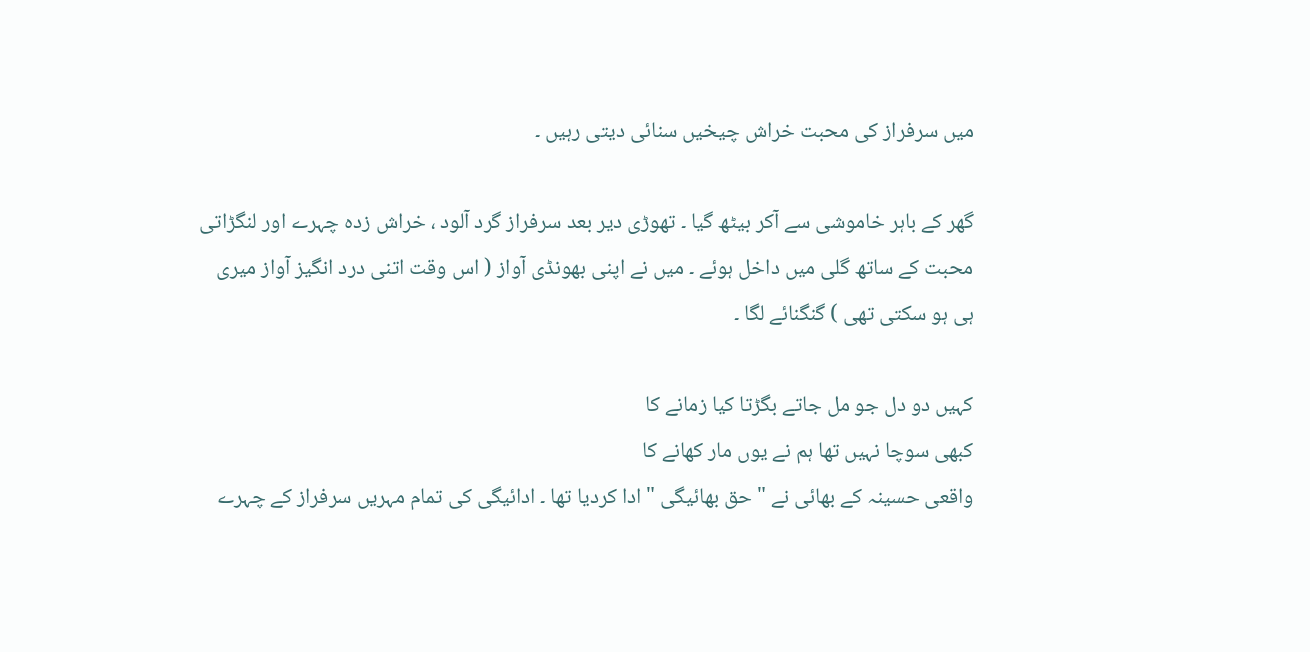میں سرفراز کی محبت خراش چیخیں سنائی دیتی رہیں ۔

گھر کے باہر خاموشی سے آکر بیٹھ گیا ۔ تھوڑی دیر بعد سرفراز گرد آلود ، خراش زدہ چہرے اور لنگڑاتی محبت کے ساتھ گلی میں داخل ہوئے ۔ میں نے اپنی بھونڈی آواز ( اس وقت اتنی درد انگیز آواز میری ہی ہو سکتی تھی ) گنگنائے لگا ۔

کہیں دو دل جو مل جاتے بگڑتا کیا زمانے کا
کبھی سوچا نہیں تھا ہم نے یوں مار کھانے کا
واقعی حسینہ کے بھائی نے " حق بھائیگی " ادا کردیا تھا ۔ ادائیگی کی تمام مہریں سرفراز کے چہرے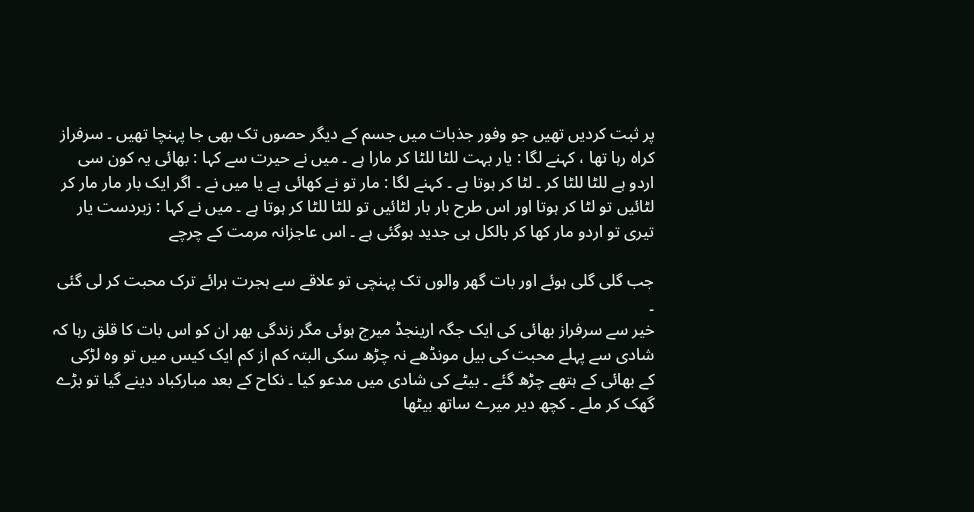پر ثبت کردیں تھیں جو وفور جذبات میں جسم کے دیگر حصوں تک بھی جا پہنچا تھیں ۔ سرفراز کراہ رہا تھا ، کہنے لگا : یار بہت للٹا للٹا کر مارا ہے ۔ میں نے حیرت سے کہا : بھائی یہ کون سی اردو ہے للٹا للٹا کر ۔ لٹا کر ہوتا ہے ۔ کہنے لگا : مار تو نے کھائی ہے یا میں نے ۔ اگر ایک بار مار مار کر لٹائیں تو لٹا کر ہوتا اور اس طرح بار بار لٹائیں تو للٹا للٹا کر ہوتا ہے ۔ میں نے کہا : زبردست یار تیری تو اردو مار کھا کر بالکل ہی جدید ہوگئی ہے ۔ اس عاجزانہ مرمت کے چرچے

جب گلی گلی ہوئے اور بات گھر والوں تک پہنچی تو علاقے سے ہجرت برائے ترک محبت کر لی گئی ۔
خیر سے سرفراز بھائی کی ایک جگہ ارینجڈ میرج ہوئی مگر زندگی بھر ان کو اس بات کا قلق رہا کہ شادی سے پہلے محبت کی بیل مونڈھے نہ چڑھ سکی البتہ کم از کم ایک کیس میں تو وہ لڑکی کے بھائی کے ہتھے چڑھ گئے ۔ بیٹے کی شادی میں مدعو کیا ۔ نکاح کے بعد مبارکباد دینے گیا تو بڑے گھک کر ملے ۔ کچھ دیر میرے ساتھ بیٹھا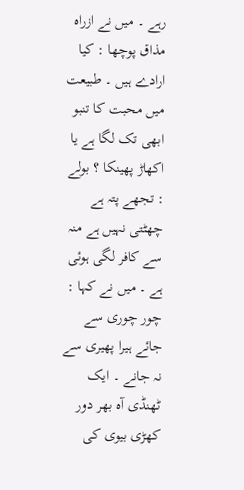رہے ۔ میں نے ازراہ مذاق پوچھا : کیا ارادے ہیں ۔ طبیعت میں محبت کا تنبو ابھی تک لگا ہے یا اکھاڑ پھینکا ؟ بولے : تجھے پتہ ہے چھٹتی نہیں ہے منہ سے کافر لگی ہوئی ہے ۔ میں نے کہا : چور چوری سے جائے ہیرا پھیری سے نہ جانے ۔ ایک ٹھنڈی آہ بھر دور کھڑی بیوی کی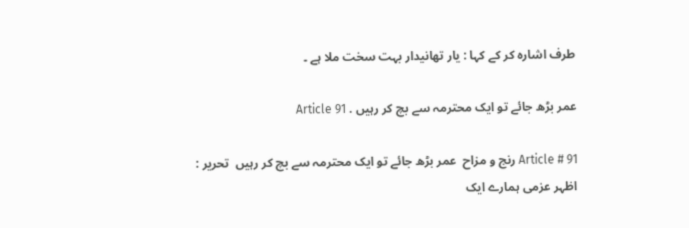طرف اشارہ کر کے کہا : یار تھانیدار بہت سخت ملا ہے ۔

عمر بڑھ جائے تو ایک محترمہ سے بچ کر رہیں . Article 91

Article # 91 رنج و مزاح  عمر بڑھ جائے تو ایک محترمہ سے بچ کر رہیں  تحریر : اظہر عزمی ہمارے ایک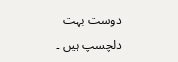دوست بہت دلچسپ ہیں ۔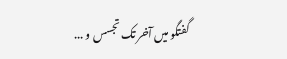گفتگو میں آخر تک تجسس و ...